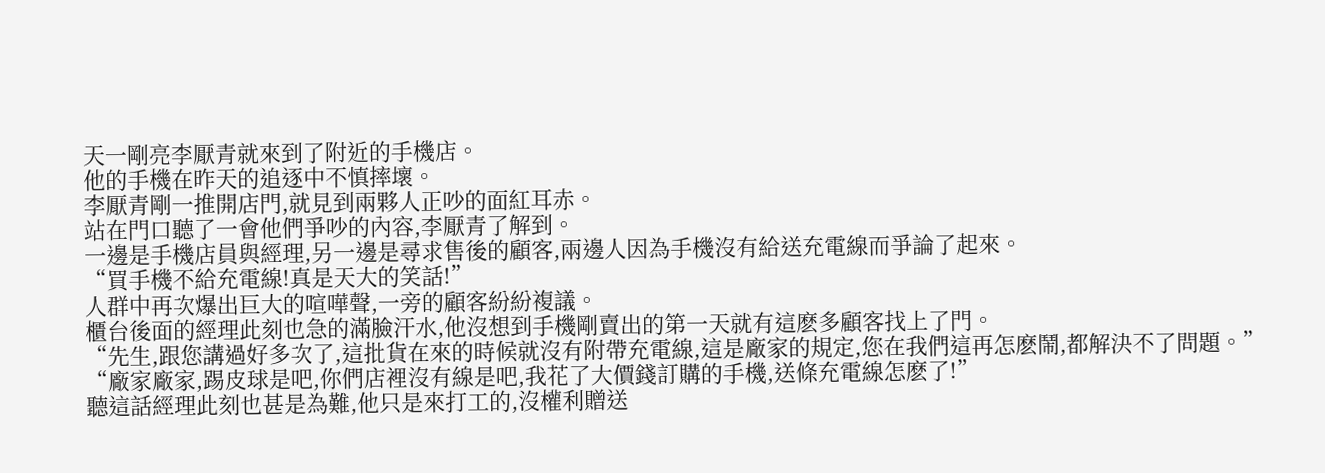天一剛亮李厭青就來到了附近的手機店。
他的手機在昨天的追逐中不慎摔壞。
李厭青剛一推開店門,就見到兩夥人正吵的面紅耳赤。
站在門口聽了一會他們爭吵的內容,李厭青了解到。
一邊是手機店員與經理,另一邊是尋求售後的顧客,兩邊人因為手機沒有給送充電線而爭論了起來。
“買手機不給充電線!真是天大的笑話!”
人群中再次爆出巨大的喧嘩聲,一旁的顧客紛紛複議。
櫃台後面的經理此刻也急的滿臉汗水,他沒想到手機剛賣出的第一天就有這麽多顧客找上了門。
“先生,跟您講過好多次了,這批貨在來的時候就沒有附帶充電線,這是廠家的規定,您在我們這再怎麽鬧,都解決不了問題。”
“廠家廠家,踢皮球是吧,你們店裡沒有線是吧,我花了大價錢訂購的手機,送條充電線怎麽了!”
聽這話經理此刻也甚是為難,他只是來打工的,沒權利贈送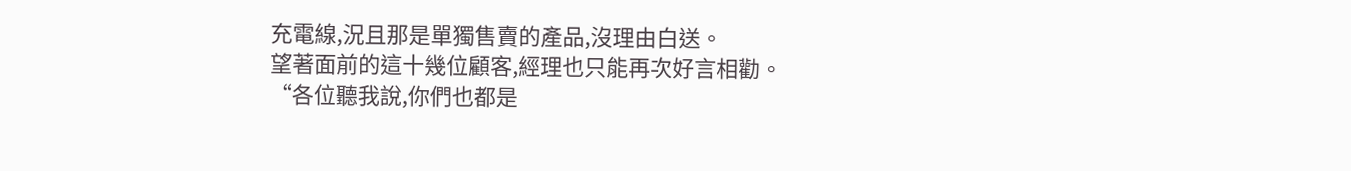充電線,況且那是單獨售賣的產品,沒理由白送。
望著面前的這十幾位顧客,經理也只能再次好言相勸。
“各位聽我說,你們也都是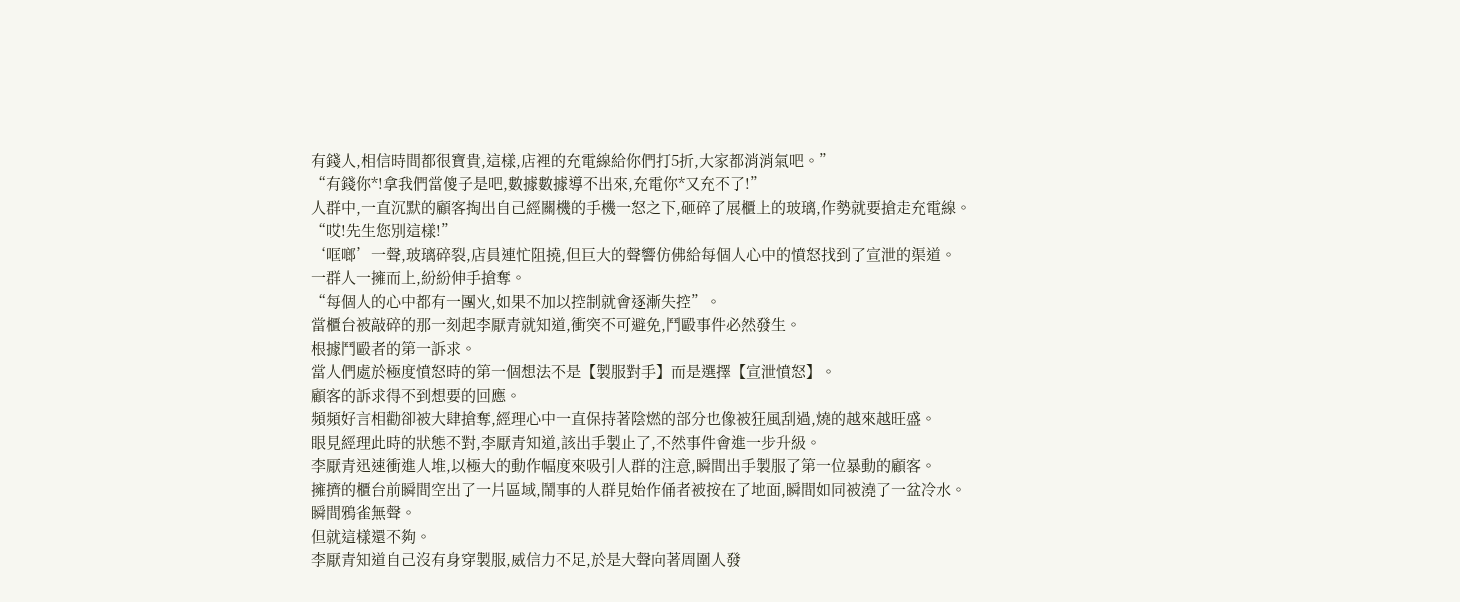有錢人,相信時間都很寶貴,這樣,店裡的充電線給你們打5折,大家都消消氣吧。”
“有錢你*!拿我們當傻子是吧,數據數據導不出來,充電你*又充不了!”
人群中,一直沉默的顧客掏出自己經關機的手機一怒之下,砸碎了展櫃上的玻璃,作勢就要搶走充電線。
“哎!先生您別這樣!”
‘哐啷’一聲,玻璃碎裂,店員連忙阻撓,但巨大的聲響仿佛給每個人心中的憤怒找到了宣泄的渠道。
一群人一擁而上,紛紛伸手搶奪。
“每個人的心中都有一團火,如果不加以控制就會逐漸失控”。
當櫃台被敲碎的那一刻起李厭青就知道,衝突不可避免,鬥毆事件必然發生。
根據鬥毆者的第一訴求。
當人們處於極度憤怒時的第一個想法不是【製服對手】而是選擇【宣泄憤怒】。
顧客的訴求得不到想要的回應。
頻頻好言相勸卻被大肆搶奪,經理心中一直保持著陰燃的部分也像被狂風刮過,燒的越來越旺盛。
眼見經理此時的狀態不對,李厭青知道,該出手製止了,不然事件會進一步升級。
李厭青迅速衝進人堆,以極大的動作幅度來吸引人群的注意,瞬間出手製服了第一位暴動的顧客。
擁擠的櫃台前瞬間空出了一片區域,鬧事的人群見始作俑者被按在了地面,瞬間如同被澆了一盆冷水。
瞬間鴉雀無聲。
但就這樣還不夠。
李厭青知道自己沒有身穿製服,威信力不足,於是大聲向著周圍人發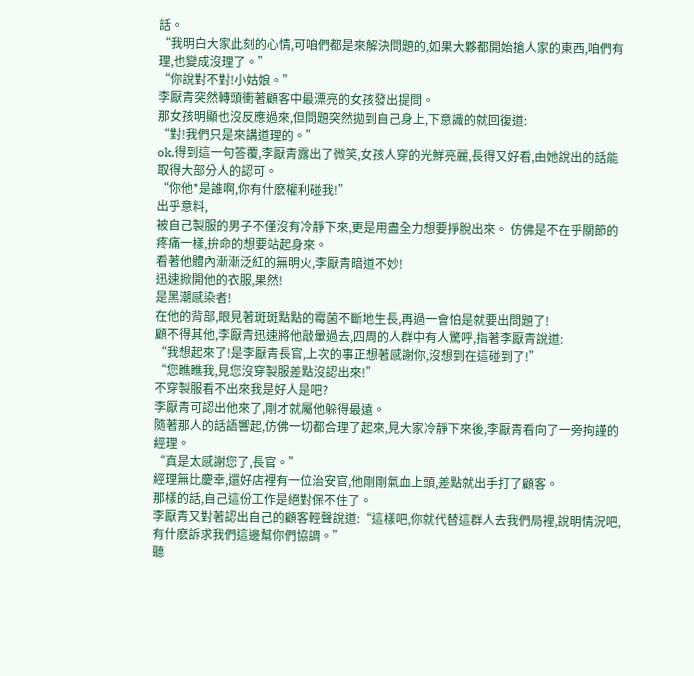話。
“我明白大家此刻的心情,可咱們都是來解決問題的,如果大夥都開始搶人家的東西,咱們有理,也變成沒理了。”
“你說對不對!小姑娘。”
李厭青突然轉頭衝著顧客中最漂亮的女孩發出提問。
那女孩明顯也沒反應過來,但問題突然拋到自己身上,下意識的就回復道:
“對!我們只是來講道理的。”
ok,得到這一句答覆,李厭青露出了微笑,女孩人穿的光鮮亮麗,長得又好看,由她說出的話能取得大部分人的認可。
“你他*是誰啊,你有什麽權利碰我!”
出乎意料,
被自己製服的男子不僅沒有冷靜下來,更是用盡全力想要掙脫出來。 仿佛是不在乎關節的疼痛一樣,拚命的想要站起身來。
看著他體內漸漸泛紅的無明火,李厭青暗道不妙!
迅速掀開他的衣服,果然!
是黑潮感染者!
在他的背部,眼見著斑斑點點的霉菌不斷地生長,再過一會怕是就要出問題了!
顧不得其他,李厭青迅速將他敲暈過去,四周的人群中有人驚呼,指著李厭青說道:
“我想起來了!是李厭青長官,上次的事正想著感謝你,沒想到在這碰到了!”
“您瞧瞧我,見您沒穿製服差點沒認出來!”
不穿製服看不出來我是好人是吧?
李厭青可認出他來了,剛才就屬他躲得最遠。
隨著那人的話語響起,仿佛一切都合理了起來,見大家冷靜下來後,李厭青看向了一旁拘謹的經理。
“真是太感謝您了,長官。”
經理無比慶幸,還好店裡有一位治安官,他剛剛氣血上頭,差點就出手打了顧客。
那樣的話,自己這份工作是絕對保不住了。
李厭青又對著認出自己的顧客輕聲說道:“這樣吧,你就代替這群人去我們局裡,說明情況吧,有什麽訴求我們這邊幫你們協調。”
聽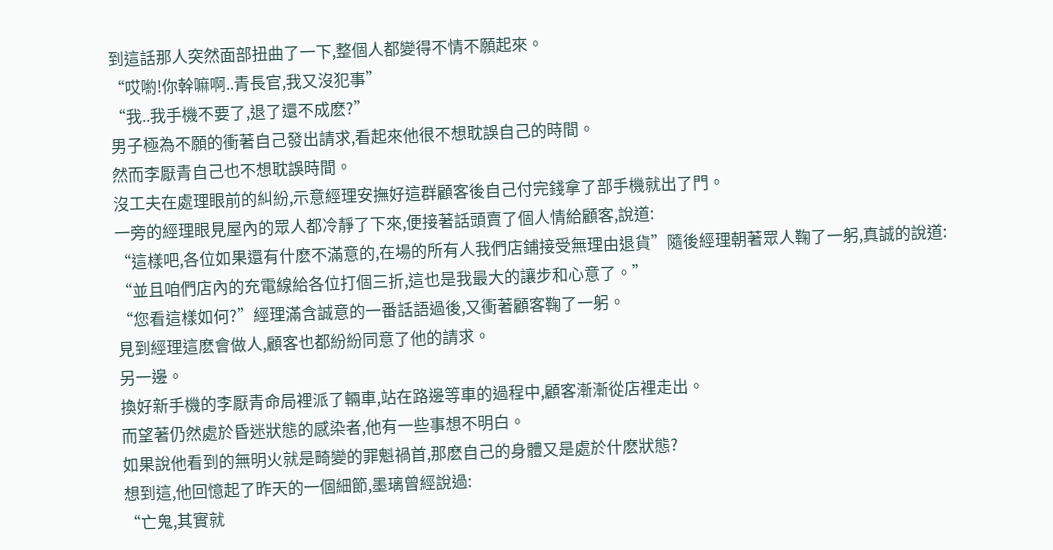到這話那人突然面部扭曲了一下,整個人都變得不情不願起來。
“哎喲!你幹嘛啊..青長官,我又沒犯事”
“我..我手機不要了,退了還不成麽?”
男子極為不願的衝著自己發出請求,看起來他很不想耽誤自己的時間。
然而李厭青自己也不想耽誤時間。
沒工夫在處理眼前的糾紛,示意經理安撫好這群顧客後自己付完錢拿了部手機就出了門。
一旁的經理眼見屋內的眾人都冷靜了下來,便接著話頭賣了個人情給顧客,說道:
“這樣吧,各位如果還有什麽不滿意的,在場的所有人我們店鋪接受無理由退貨”隨後經理朝著眾人鞠了一躬,真誠的說道:
“並且咱們店內的充電線給各位打個三折,這也是我最大的讓步和心意了。”
“您看這樣如何?”經理滿含誠意的一番話語過後,又衝著顧客鞠了一躬。
見到經理這麽會做人,顧客也都紛紛同意了他的請求。
另一邊。
換好新手機的李厭青命局裡派了輛車,站在路邊等車的過程中,顧客漸漸從店裡走出。
而望著仍然處於昏迷狀態的感染者,他有一些事想不明白。
如果說他看到的無明火就是畸變的罪魁禍首,那麽自己的身體又是處於什麽狀態?
想到這,他回憶起了昨天的一個細節,墨璃曾經說過:
“亡鬼,其實就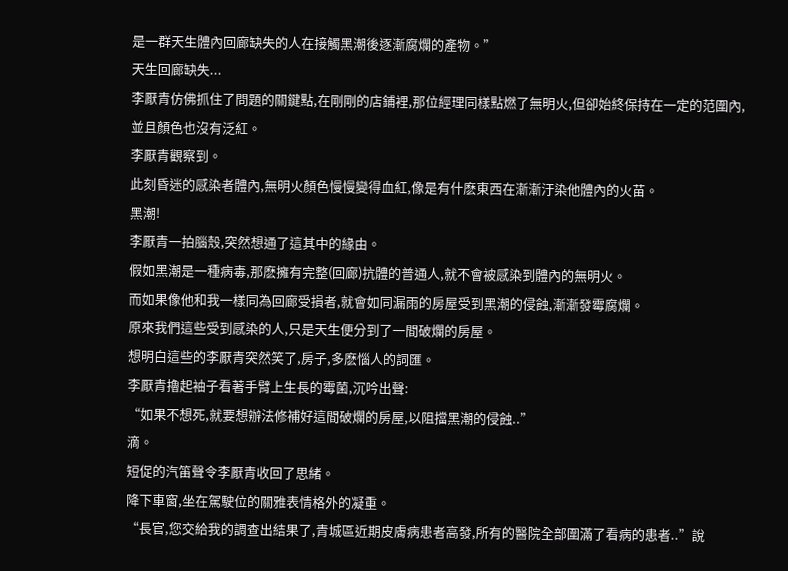是一群天生體內回廊缺失的人在接觸黑潮後逐漸腐爛的產物。”
天生回廊缺失...
李厭青仿佛抓住了問題的關鍵點,在剛剛的店鋪裡,那位經理同樣點燃了無明火,但卻始終保持在一定的范圍內,並且顏色也沒有泛紅。
李厭青觀察到。
此刻昏迷的感染者體內,無明火顏色慢慢變得血紅,像是有什麽東西在漸漸汙染他體內的火苗。
黑潮!
李厭青一拍腦殼,突然想通了這其中的緣由。
假如黑潮是一種病毒,那麽擁有完整(回廊)抗體的普通人,就不會被感染到體內的無明火。
而如果像他和我一樣同為回廊受損者,就會如同漏雨的房屋受到黑潮的侵蝕,漸漸發霉腐爛。
原來我們這些受到感染的人,只是天生便分到了一間破爛的房屋。
想明白這些的李厭青突然笑了,房子,多麽惱人的詞匯。
李厭青擼起袖子看著手臂上生長的霉菌,沉吟出聲:
“如果不想死,就要想辦法修補好這間破爛的房屋,以阻擋黑潮的侵蝕..”
滴。
短促的汽笛聲令李厭青收回了思緒。
降下車窗,坐在駕駛位的關雅表情格外的凝重。
“長官,您交給我的調查出結果了,青城區近期皮膚病患者高發,所有的醫院全部圍滿了看病的患者..”說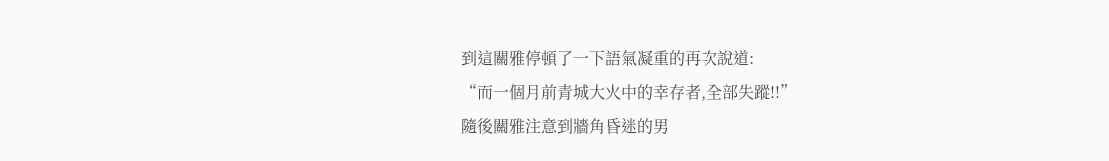到這關雅停頓了一下語氣凝重的再次說道:
“而一個月前青城大火中的幸存者,全部失蹤!!”
隨後關雅注意到牆角昏迷的男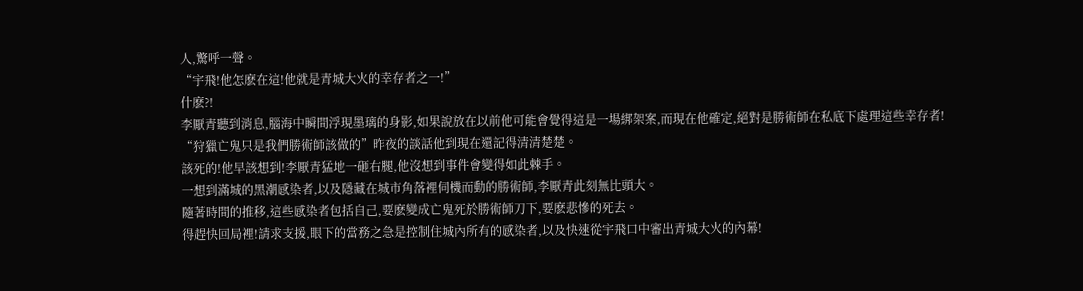人,驚呼一聲。
“宇飛!他怎麽在這!他就是青城大火的幸存者之一!”
什麽?!
李厭青聽到消息,腦海中瞬間浮現墨璃的身影,如果說放在以前他可能會覺得這是一場綁架案,而現在他確定,絕對是勝術師在私底下處理這些幸存者!
“狩獵亡鬼只是我們勝術師該做的”昨夜的談話他到現在還記得清清楚楚。
該死的!他早該想到!李厭青猛地一砸右腿,他沒想到事件會變得如此棘手。
一想到滿城的黑潮感染者,以及隱藏在城市角落裡伺機而動的勝術師,李厭青此刻無比頭大。
隨著時間的推移,這些感染者包括自己,要麽變成亡鬼死於勝術師刀下,要麽悲慘的死去。
得趕快回局裡!請求支援,眼下的當務之急是控制住城內所有的感染者,以及快速從宇飛口中審出青城大火的內幕!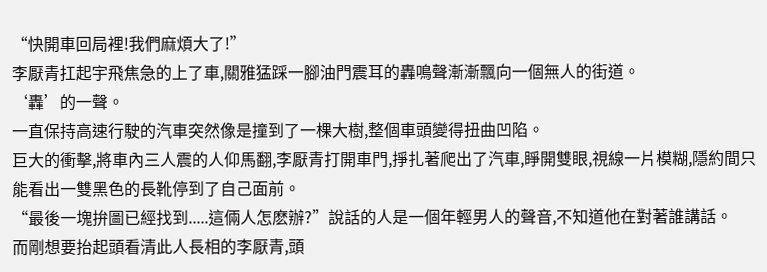“快開車回局裡!我們麻煩大了!”
李厭青扛起宇飛焦急的上了車,關雅猛踩一腳油門震耳的轟鳴聲漸漸飄向一個無人的街道。
‘轟’的一聲。
一直保持高速行駛的汽車突然像是撞到了一棵大樹,整個車頭變得扭曲凹陷。
巨大的衝擊,將車內三人震的人仰馬翻,李厭青打開車門,掙扎著爬出了汽車,睜開雙眼,視線一片模糊,隱約間只能看出一雙黑色的長靴停到了自己面前。
“最後一塊拚圖已經找到.....這倆人怎麽辦?”說話的人是一個年輕男人的聲音,不知道他在對著誰講話。
而剛想要抬起頭看清此人長相的李厭青,頭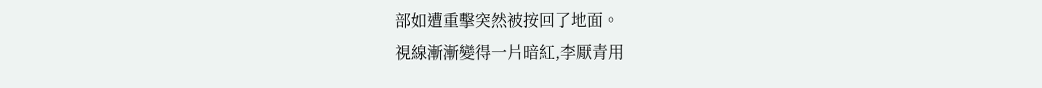部如遭重擊突然被按回了地面。
視線漸漸變得一片暗紅,李厭青用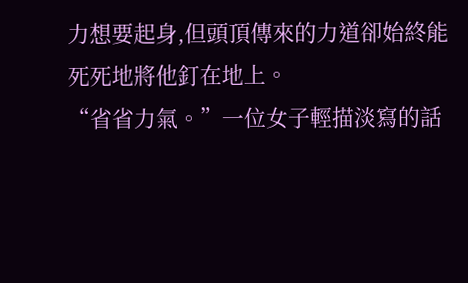力想要起身,但頭頂傳來的力道卻始終能死死地將他釘在地上。
“省省力氣。”一位女子輕描淡寫的話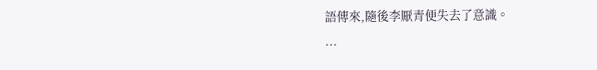語傳來,隨後李厭青便失去了意識。
...